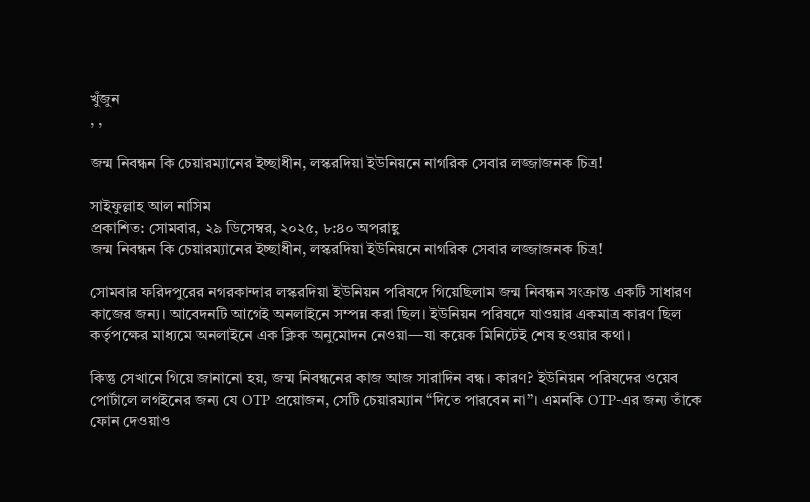খুঁজুন
, ,

জন্ম নিবন্ধন কি চেয়ারম্যানের ইচ্ছাধীন, লস্করদিয়া ইউনিয়নে নাগরিক সেবার লজ্জাজনক চিত্র!

সাইফুল্লাহ আল নাসিম
প্রকাশিত: সোমবার, ২৯ ডিসেম্বর, ২০২৫, ৮:৪০ অপরাহ্ণ
জন্ম নিবন্ধন কি চেয়ারম্যানের ইচ্ছাধীন, লস্করদিয়া ইউনিয়নে নাগরিক সেবার লজ্জাজনক চিত্র!

সোমবার ফরিদপুরের নগরকান্দার লস্করদিয়া ইউনিয়ন পরিষদে গিয়েছিলাম জন্ম নিবন্ধন সংক্রান্ত একটি সাধারণ কাজের জন্য। আবেদনটি আগেই অনলাইনে সম্পন্ন করা ছিল। ইউনিয়ন পরিষদে যাওয়ার একমাত্র কারণ ছিল কর্তৃপক্ষের মাধ্যমে অনলাইনে এক ক্লিক অনুমোদন নেওয়া—যা কয়েক মিনিটেই শেষ হওয়ার কথা।

কিন্তু সেখানে গিয়ে জানানো হয়, জন্ম নিবন্ধনের কাজ আজ সারাদিন বন্ধ। কারণ? ইউনিয়ন পরিষদের ওয়েব পোর্টালে লগইনের জন্য যে OTP প্রয়োজন, সেটি চেয়ারম্যান “দিতে পারবেন না”। এমনকি OTP-এর জন্য তাঁকে ফোন দেওয়াও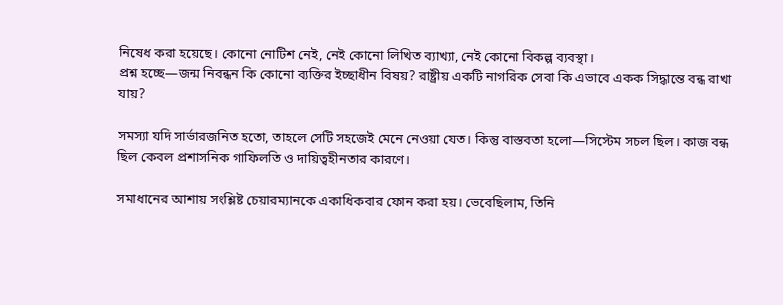নিষেধ করা হয়েছে। কোনো নোটিশ নেই, নেই কোনো লিখিত ব্যাখ্যা, নেই কোনো বিকল্প ব্যবস্থা।
প্রশ্ন হচ্ছে—জন্ম নিবন্ধন কি কোনো ব্যক্তির ইচ্ছাধীন বিষয়? রাষ্ট্রীয় একটি নাগরিক সেবা কি এভাবে একক সিদ্ধান্তে বন্ধ রাখা যায়?

সমস্যা যদি সার্ভারজনিত হতো, তাহলে সেটি সহজেই মেনে নেওয়া যেত। কিন্তু বাস্তবতা হলো—সিস্টেম সচল ছিল। কাজ বন্ধ ছিল কেবল প্রশাসনিক গাফিলতি ও দায়িত্বহীনতার কারণে।

সমাধানের আশায় সংশ্লিষ্ট চেয়ারম্যানকে একাধিকবার ফোন করা হয়। ভেবেছিলাম, তিনি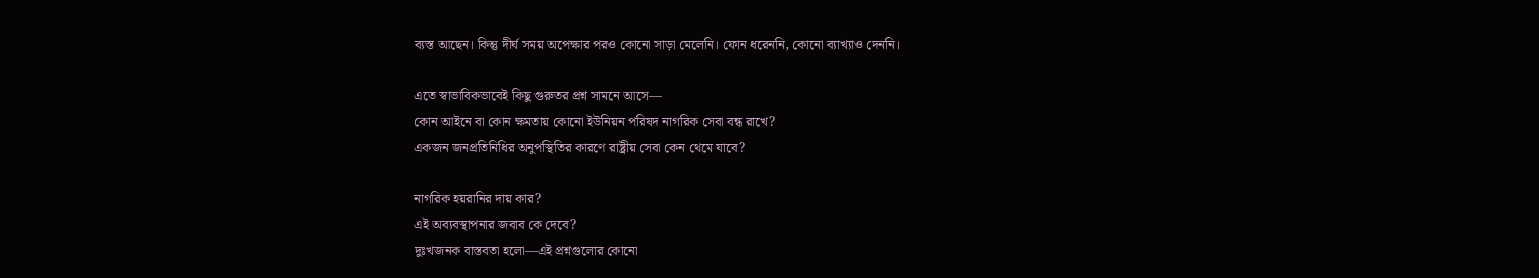ব্যস্ত আছেন। কিন্তু দীর্ঘ সময় অপেক্ষার পরও কোনো সাড়া মেলেনি। ফোন ধরেননি, কোনো ব্যাখ্যাও দেননি।

এতে স্বাভাবিকভাবেই কিছু গুরুতর প্রশ্ন সামনে আসে—
কোন আইনে বা কোন ক্ষমতায় কোনো ইউনিয়ন পরিষদ নাগরিক সেবা বন্ধ রাখে?
একজন জনপ্রতিনিধির অনুপস্থিতির কারণে রাষ্ট্রীয় সেবা কেন থেমে যাবে?

নাগরিক হয়রানির দায় কার?
এই অব্যবস্থাপনার জবাব কে দেবে?
দুঃখজনক বাস্তবতা হলো—এই প্রশ্নগুলোর কোনো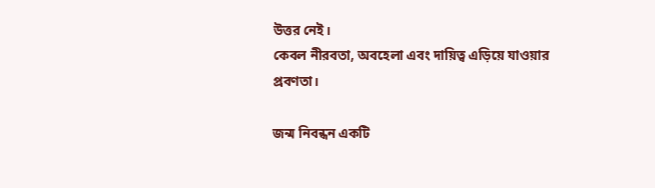উত্তর নেই।
কেবল নীরবতা, অবহেলা এবং দায়িত্ব এড়িয়ে যাওয়ার প্রবণতা।

জন্ম নিবন্ধন একটি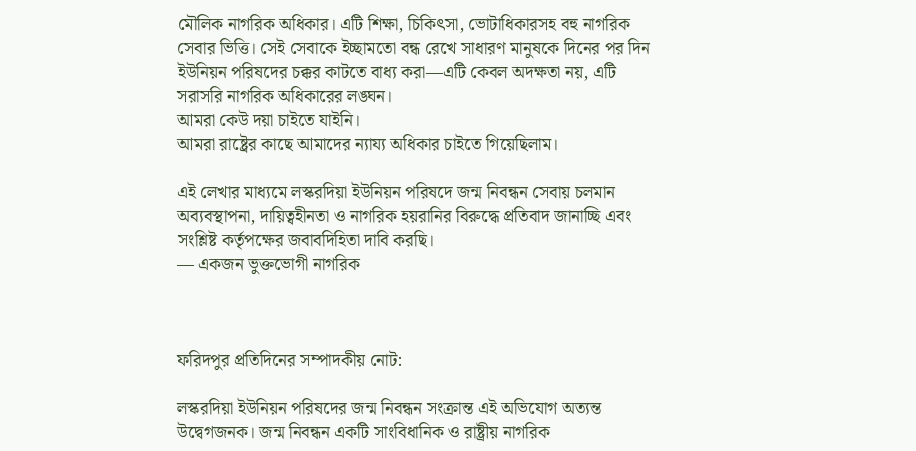মৌলিক নাগরিক অধিকার। এটি শিক্ষা, চিকিৎসা, ভোটাধিকারসহ বহু নাগরিক সেবার ভিত্তি। সেই সেবাকে ইচ্ছামতো বন্ধ রেখে সাধারণ মানুষকে দিনের পর দিন ইউনিয়ন পরিষদের চক্কর কাটতে বাধ্য করা—এটি কেবল অদক্ষতা নয়, এটি সরাসরি নাগরিক অধিকারের লঙ্ঘন।
আমরা কেউ দয়া চাইতে যাইনি।
আমরা রাষ্ট্রের কাছে আমাদের ন্যায্য অধিকার চাইতে গিয়েছিলাম।

এই লেখার মাধ্যমে লস্করদিয়া ইউনিয়ন পরিষদে জন্ম নিবন্ধন সেবায় চলমান অব্যবস্থাপনা, দায়িত্বহীনতা ও নাগরিক হয়রানির বিরুদ্ধে প্রতিবাদ জানাচ্ছি এবং সংশ্লিষ্ট কর্তৃপক্ষের জবাবদিহিতা দাবি করছি।
— একজন ভুক্তভোগী নাগরিক



ফরিদপুর প্রতিদিনের সম্পাদকীয় নোট:

লস্করদিয়া ইউনিয়ন পরিষদের জন্ম নিবন্ধন সংক্রান্ত এই অভিযোগ অত্যন্ত উদ্বেগজনক। জন্ম নিবন্ধন একটি সাংবিধানিক ও রাষ্ট্রীয় নাগরিক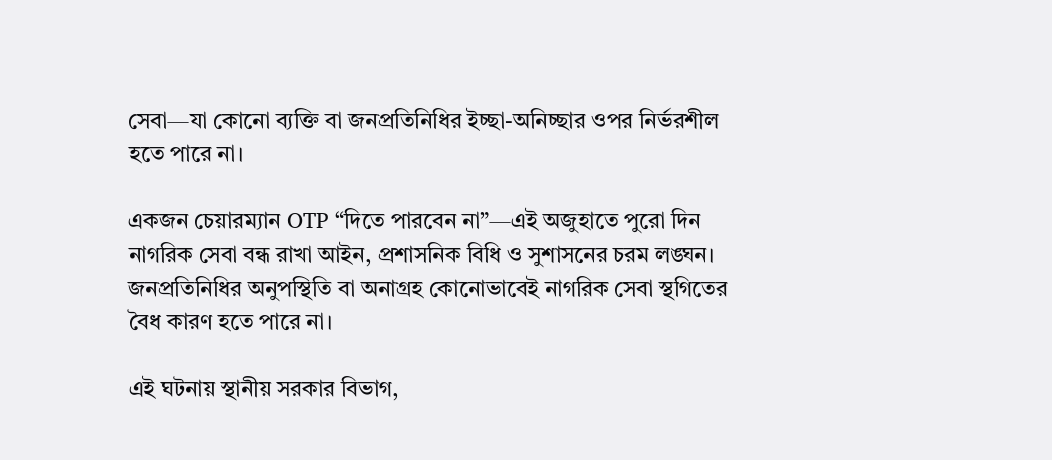সেবা—যা কোনো ব্যক্তি বা জনপ্রতিনিধির ইচ্ছা-অনিচ্ছার ওপর নির্ভরশীল হতে পারে না।

একজন চেয়ারম্যান OTP “দিতে পারবেন না”—এই অজুহাতে পুরো দিন নাগরিক সেবা বন্ধ রাখা আইন, প্রশাসনিক বিধি ও সুশাসনের চরম লঙ্ঘন। জনপ্রতিনিধির অনুপস্থিতি বা অনাগ্রহ কোনোভাবেই নাগরিক সেবা স্থগিতের বৈধ কারণ হতে পারে না।

এই ঘটনায় স্থানীয় সরকার বিভাগ,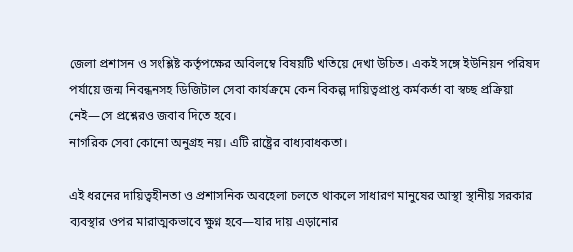জেলা প্রশাসন ও সংশ্লিষ্ট কর্তৃপক্ষের অবিলম্বে বিষয়টি খতিয়ে দেখা উচিত। একই সঙ্গে ইউনিয়ন পরিষদ পর্যায়ে জন্ম নিবন্ধনসহ ডিজিটাল সেবা কার্যক্রমে কেন বিকল্প দায়িত্বপ্রাপ্ত কর্মকর্তা বা স্বচ্ছ প্রক্রিয়া নেই—সে প্রশ্নেরও জবাব দিতে হবে।
নাগরিক সেবা কোনো অনুগ্রহ নয়। এটি রাষ্ট্রের বাধ্যবাধকতা।

এই ধরনের দায়িত্বহীনতা ও প্রশাসনিক অবহেলা চলতে থাকলে সাধারণ মানুষের আস্থা স্থানীয় সরকার ব্যবস্থার ওপর মারাত্মকভাবে ক্ষুণ্ন হবে—যার দায় এড়ানোর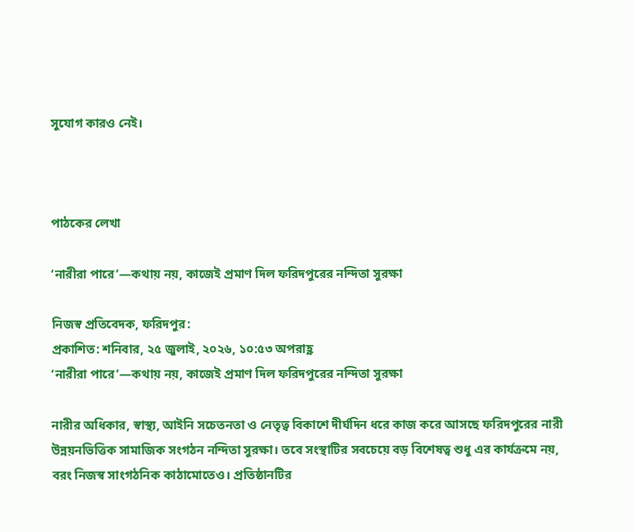সুযোগ কারও নেই।



পাঠকের লেখা

‘নারীরা পারে’—কথায় নয়, কাজেই প্রমাণ দিল ফরিদপুরের নন্দিতা সুরক্ষা

নিজস্ব প্রতিবেদক, ফরিদপুর:
প্রকাশিত: শনিবার, ২৫ জুলাই, ২০২৬, ১০:৫৩ অপরাহ্ণ
‘নারীরা পারে’—কথায় নয়, কাজেই প্রমাণ দিল ফরিদপুরের নন্দিতা সুরক্ষা

নারীর অধিকার, স্বাস্থ্য, আইনি সচেতনতা ও নেতৃত্ব বিকাশে দীর্ঘদিন ধরে কাজ করে আসছে ফরিদপুরের নারী উন্নয়নভিত্তিক সামাজিক সংগঠন নন্দিতা সুরক্ষা। তবে সংস্থাটির সবচেয়ে বড় বিশেষত্ব শুধু এর কার্যক্রমে নয়, বরং নিজস্ব সাংগঠনিক কাঠামোতেও। প্রতিষ্ঠানটির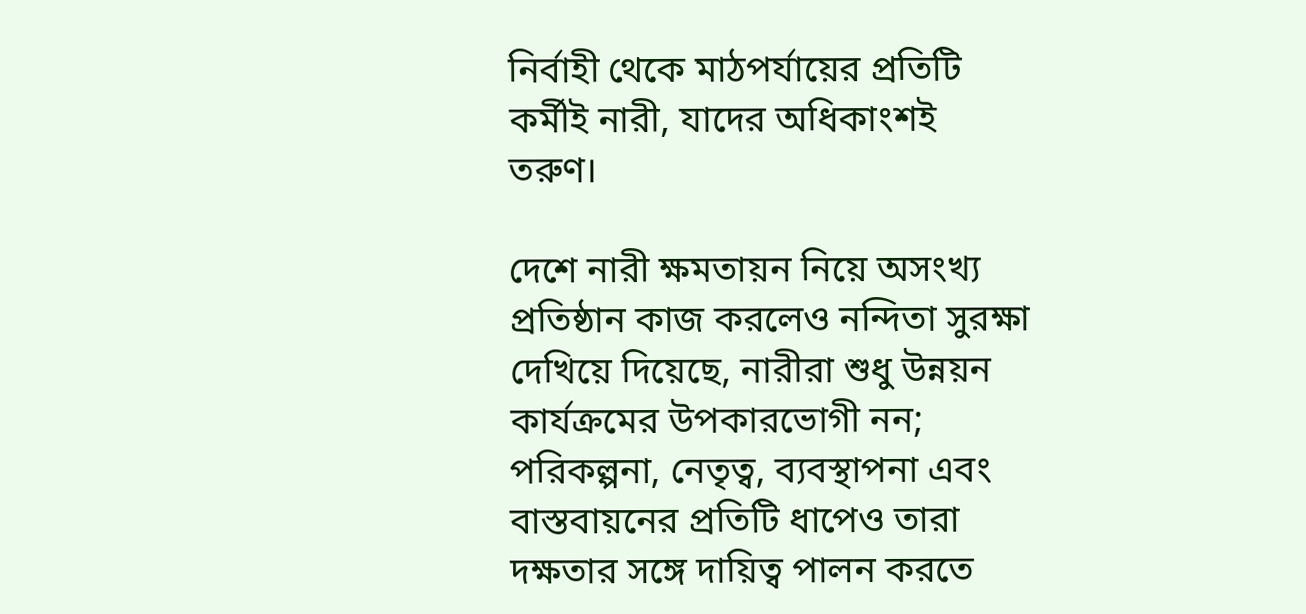নির্বাহী থেকে মাঠপর্যায়ের প্রতিটি কর্মীই নারী, যাদের অধিকাংশই তরুণ।

দেশে নারী ক্ষমতায়ন নিয়ে অসংখ্য প্রতিষ্ঠান কাজ করলেও নন্দিতা সুরক্ষা দেখিয়ে দিয়েছে, নারীরা শুধু উন্নয়ন কার্যক্রমের উপকারভোগী নন; পরিকল্পনা, নেতৃত্ব, ব্যবস্থাপনা এবং বাস্তবায়নের প্রতিটি ধাপেও তারা দক্ষতার সঙ্গে দায়িত্ব পালন করতে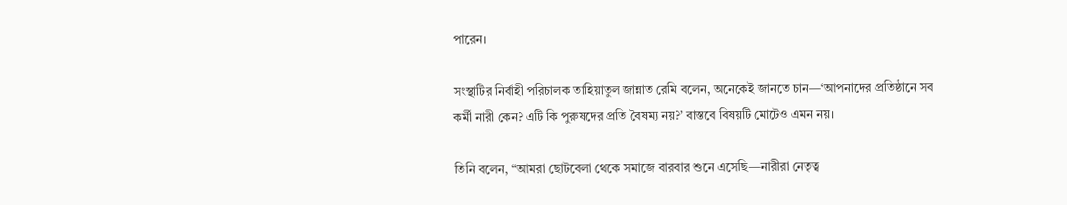পারেন।

সংস্থাটির নির্বাহী পরিচালক তাহিয়াতুল জান্নাত রেমি বলেন, অনেকেই জানতে চান—‘আপনাদের প্রতিষ্ঠানে সব কর্মী নারী কেন? এটি কি পুরুষদের প্রতি বৈষম্য নয়?’ বাস্তবে বিষয়টি মোটেও এমন নয়।

তিনি বলেন, “আমরা ছোটবেলা থেকে সমাজে বারবার শুনে এসেছি—নারীরা নেতৃত্ব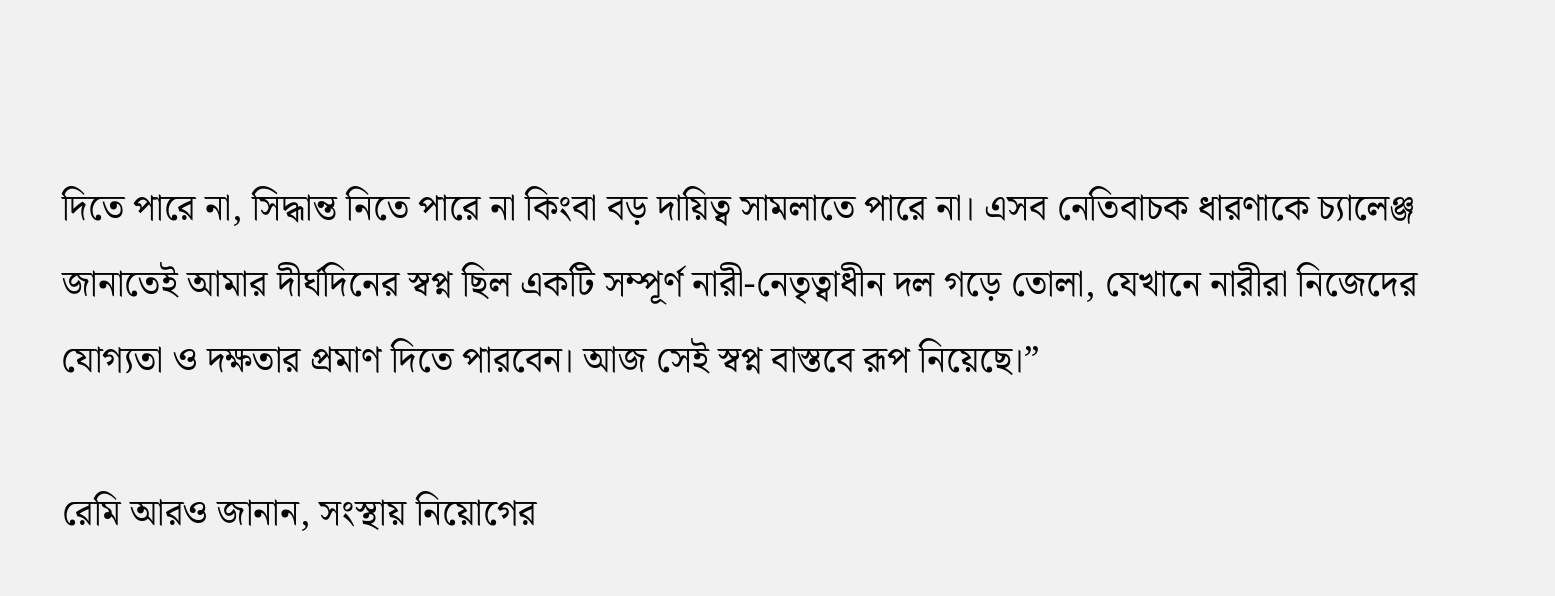দিতে পারে না, সিদ্ধান্ত নিতে পারে না কিংবা বড় দায়িত্ব সামলাতে পারে না। এসব নেতিবাচক ধারণাকে চ্যালেঞ্জ জানাতেই আমার দীর্ঘদিনের স্বপ্ন ছিল একটি সম্পূর্ণ নারী-নেতৃত্বাধীন দল গড়ে তোলা, যেখানে নারীরা নিজেদের যোগ্যতা ও দক্ষতার প্রমাণ দিতে পারবেন। আজ সেই স্বপ্ন বাস্তবে রূপ নিয়েছে।”

রেমি আরও জানান, সংস্থায় নিয়োগের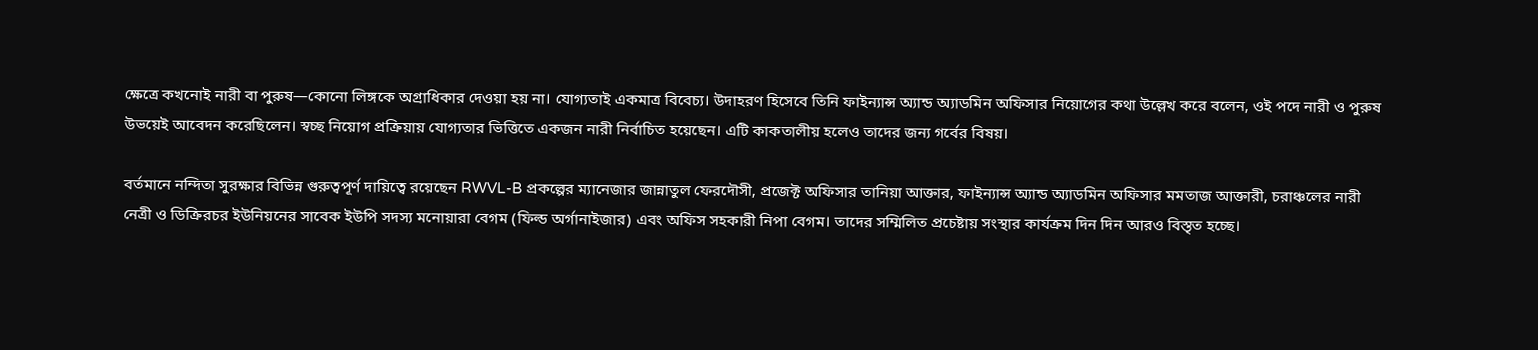ক্ষেত্রে কখনোই নারী বা পুরুষ—কোনো লিঙ্গকে অগ্রাধিকার দেওয়া হয় না। যোগ্যতাই একমাত্র বিবেচ্য। উদাহরণ হিসেবে তিনি ফাইন্যান্স অ্যান্ড অ্যাডমিন অফিসার নিয়োগের কথা উল্লেখ করে বলেন, ওই পদে নারী ও পুরুষ উভয়েই আবেদন করেছিলেন। স্বচ্ছ নিয়োগ প্রক্রিয়ায় যোগ্যতার ভিত্তিতে একজন নারী নির্বাচিত হয়েছেন। এটি কাকতালীয় হলেও তাদের জন্য গর্বের বিষয়।

বর্তমানে নন্দিতা সুরক্ষার বিভিন্ন গুরুত্বপূর্ণ দায়িত্বে রয়েছেন RWVL-B প্রকল্পের ম্যানেজার জান্নাতুল ফেরদৌসী, প্রজেক্ট অফিসার তানিয়া আক্তার, ফাইন্যান্স অ্যান্ড অ্যাডমিন অফিসার মমতাজ আক্তারী, চরাঞ্চলের নারী নেত্রী ও ডিক্রিরচর ইউনিয়নের সাবেক ইউপি সদস্য মনোয়ারা বেগম (ফিল্ড অর্গানাইজার) এবং অফিস সহকারী নিপা বেগম। তাদের সম্মিলিত প্রচেষ্টায় সংস্থার কার্যক্রম দিন দিন আরও বিস্তৃত হচ্ছে।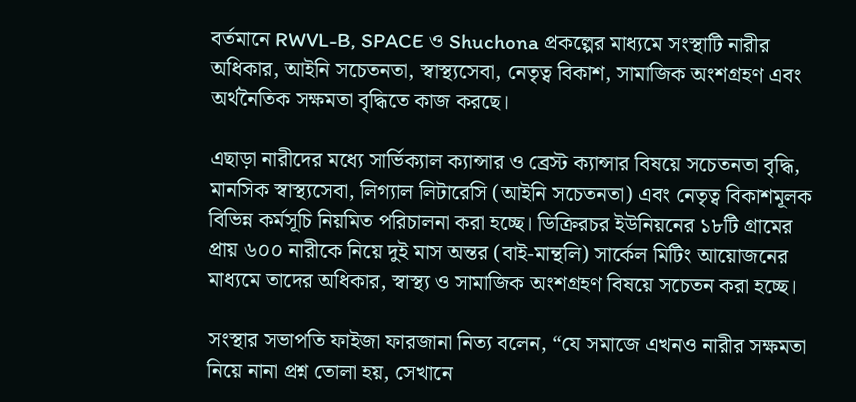বর্তমানে RWVL-B, SPACE ও Shuchona প্রকল্পের মাধ্যমে সংস্থাটি নারীর অধিকার, আইনি সচেতনতা, স্বাস্থ্যসেবা, নেতৃত্ব বিকাশ, সামাজিক অংশগ্রহণ এবং অর্থনৈতিক সক্ষমতা বৃদ্ধিতে কাজ করছে।

এছাড়া নারীদের মধ্যে সার্ভিক্যাল ক্যান্সার ও ব্রেস্ট ক্যান্সার বিষয়ে সচেতনতা বৃদ্ধি, মানসিক স্বাস্থ্যসেবা, লিগ্যাল লিটারেসি (আইনি সচেতনতা) এবং নেতৃত্ব বিকাশমূলক বিভিন্ন কর্মসূচি নিয়মিত পরিচালনা করা হচ্ছে। ডিক্রিরচর ইউনিয়নের ১৮টি গ্রামের প্রায় ৬০০ নারীকে নিয়ে দুই মাস অন্তর (বাই-মান্থলি) সার্কেল মিটিং আয়োজনের মাধ্যমে তাদের অধিকার, স্বাস্থ্য ও সামাজিক অংশগ্রহণ বিষয়ে সচেতন করা হচ্ছে।

সংস্থার সভাপতি ফাইজা ফারজানা নিত্য বলেন, “যে সমাজে এখনও নারীর সক্ষমতা নিয়ে নানা প্রশ্ন তোলা হয়, সেখানে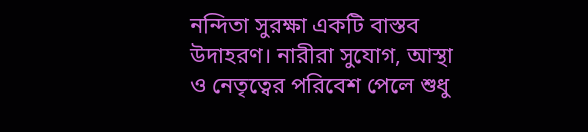নন্দিতা সুরক্ষা একটি বাস্তব উদাহরণ। নারীরা সুযোগ, আস্থা ও নেতৃত্বের পরিবেশ পেলে শুধু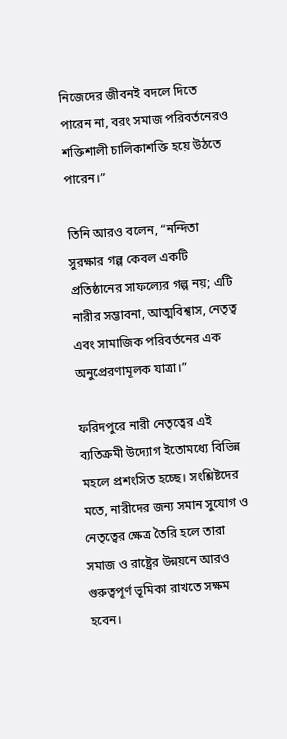নিজেদের জীবনই বদলে দিতে পারেন না, বরং সমাজ পরিবর্তনেরও শক্তিশালী চালিকাশক্তি হয়ে উঠতে পারেন।”

তিনি আরও বলেন, “নন্দিতা সুরক্ষার গল্প কেবল একটি প্রতিষ্ঠানের সাফল্যের গল্প নয়; এটি নারীর সম্ভাবনা, আত্মবিশ্বাস, নেতৃত্ব এবং সামাজিক পরিবর্তনের এক অনুপ্রেরণামূলক যাত্রা।”

ফরিদপুরে নারী নেতৃত্বের এই ব্যতিক্রমী উদ্যোগ ইতোমধ্যে বিভিন্ন মহলে প্রশংসিত হচ্ছে। সংশ্লিষ্টদের মতে, নারীদের জন্য সমান সুযোগ ও নেতৃত্বের ক্ষেত্র তৈরি হলে তারা সমাজ ও রাষ্ট্রের উন্নয়নে আরও গুরুত্বপূর্ণ ভূমিকা রাখতে সক্ষম হবেন।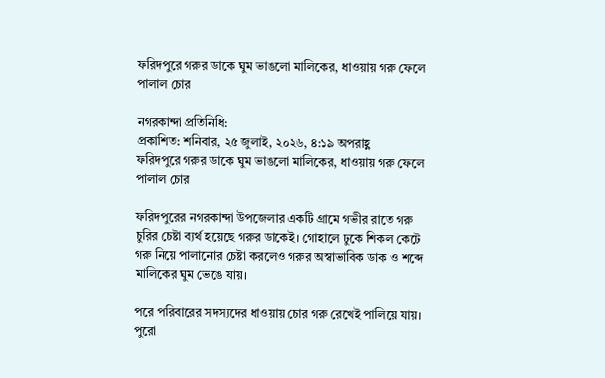ফরিদপুরে গরুর ডাকে ঘুম ভাঙলো মালিকের, ধাওয়ায় গরু ফেলে পালাল চোর

নগরকান্দা প্রতিনিধি:
প্রকাশিত: শনিবার, ২৫ জুলাই, ২০২৬, ৪:১৯ অপরাহ্ণ
ফরিদপুরে গরুর ডাকে ঘুম ভাঙলো মালিকের, ধাওয়ায় গরু ফেলে পালাল চোর

ফরিদপুরের নগরকান্দা উপজেলার একটি গ্রামে গভীর রাতে গরু চুরির চেষ্টা ব্যর্থ হয়েছে গরুর ডাকেই। গোহালে ঢুকে শিকল কেটে গরু নিয়ে পালানোর চেষ্টা করলেও গরুর অস্বাভাবিক ডাক ও শব্দে মালিকের ঘুম ভেঙে যায়।

পরে পরিবারের সদস্যদের ধাওয়ায় চোর গরু রেখেই পালিয়ে যায়। পুরো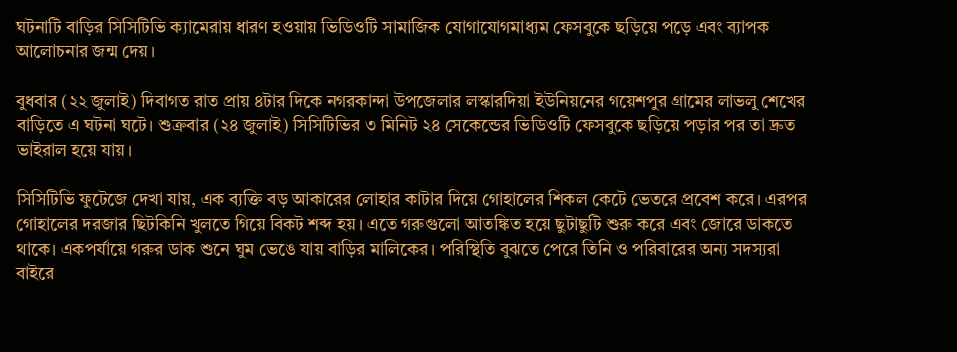ঘটনাটি বাড়ির সিসিটিভি ক্যামেরায় ধারণ হওয়ায় ভিডিওটি সামাজিক যোগাযোগমাধ্যম ফেসবুকে ছড়িয়ে পড়ে এবং ব্যাপক আলোচনার জন্ম দেয়।

বুধবার (২২ জুলাই) দিবাগত রাত প্রায় ৪টার দিকে নগরকান্দা উপজেলার লস্কারদিয়া ইউনিয়নের গয়েশপুর গ্রামের লাভলু শেখের বাড়িতে এ ঘটনা ঘটে। শুক্রবার (২৪ জুলাই) সিসিটিভির ৩ মিনিট ২৪ সেকেন্ডের ভিডিওটি ফেসবুকে ছড়িয়ে পড়ার পর তা দ্রুত ভাইরাল হয়ে যায়।

সিসিটিভি ফুটেজে দেখা যায়, এক ব্যক্তি বড় আকারের লোহার কাটার দিয়ে গোহালের শিকল কেটে ভেতরে প্রবেশ করে। এরপর গোহালের দরজার ছিটকিনি খুলতে গিয়ে বিকট শব্দ হয়। এতে গরুগুলো আতঙ্কিত হয়ে ছুটাছুটি শুরু করে এবং জোরে ডাকতে থাকে। একপর্যায়ে গরুর ডাক শুনে ঘুম ভেঙে যায় বাড়ির মালিকের। পরিস্থিতি বুঝতে পেরে তিনি ও পরিবারের অন্য সদস্যরা বাইরে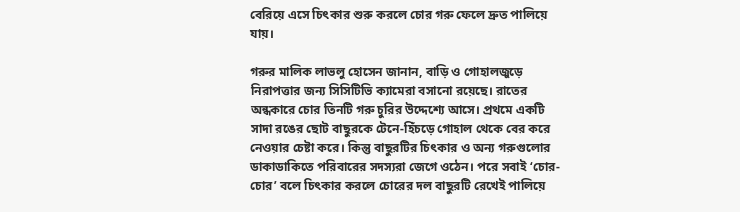বেরিয়ে এসে চিৎকার শুরু করলে চোর গরু ফেলে দ্রুত পালিয়ে যায়।

গরুর মালিক লাভলু হোসেন জানান, বাড়ি ও গোহালজুড়ে নিরাপত্তার জন্য সিসিটিভি ক্যামেরা বসানো রয়েছে। রাতের অন্ধকারে চোর তিনটি গরু চুরির উদ্দেশ্যে আসে। প্রথমে একটি সাদা রঙের ছোট বাছুরকে টেনে-হিঁচড়ে গোহাল থেকে বের করে নেওয়ার চেষ্টা করে। কিন্তু বাছুরটির চিৎকার ও অন্য গরুগুলোর ডাকাডাকিতে পরিবারের সদস্যরা জেগে ওঠেন। পরে সবাই ‘চোর-চোর’ বলে চিৎকার করলে চোরের দল বাছুরটি রেখেই পালিয়ে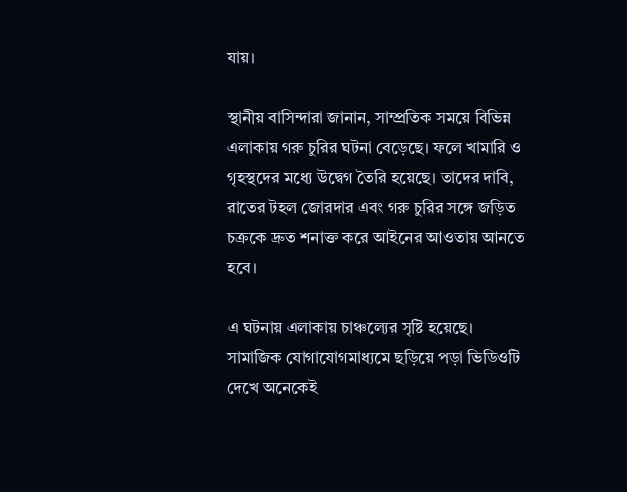যায়।

স্থানীয় বাসিন্দারা জানান, সাম্প্রতিক সময়ে বিভিন্ন এলাকায় গরু চুরির ঘটনা বেড়েছে। ফলে খামারি ও গৃহস্থদের মধ্যে উদ্বেগ তৈরি হয়েছে। তাদের দাবি, রাতের টহল জোরদার এবং গরু চুরির সঙ্গে জড়িত চক্রকে দ্রুত শনাক্ত করে আইনের আওতায় আনতে হবে।

এ ঘটনায় এলাকায় চাঞ্চল্যের সৃষ্টি হয়েছে। সামাজিক যোগাযোগমাধ্যমে ছড়িয়ে পড়া ভিডিওটি দেখে অনেকেই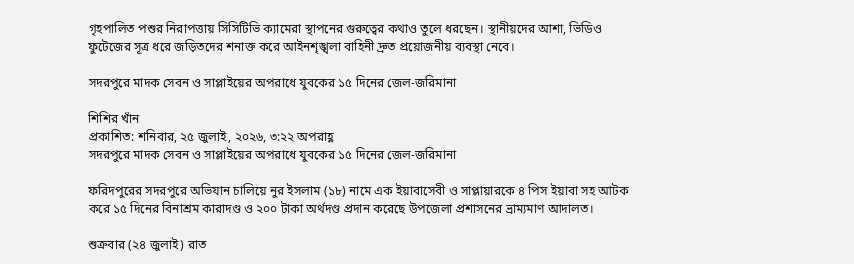গৃহপালিত পশুর নিরাপত্তায় সিসিটিভি ক্যামেরা স্থাপনের গুরুত্বের কথাও তুলে ধরছেন। স্থানীয়দের আশা, ভিডিও ফুটেজের সূত্র ধরে জড়িতদের শনাক্ত করে আইনশৃঙ্খলা বাহিনী দ্রুত প্রয়োজনীয় ব্যবস্থা নেবে।

সদরপুরে মাদক সেবন ও সাপ্লাইয়ের অপরাধে যুবকের ১৫ দিনের জেল-জরিমানা

শিশির খাঁন
প্রকাশিত: শনিবার, ২৫ জুলাই, ২০২৬, ৩:২২ অপরাহ্ণ
সদরপুরে মাদক সেবন ও সাপ্লাইয়ের অপরাধে যুবকের ১৫ দিনের জেল-জরিমানা

ফরিদপুরের সদরপুরে অভিযান চালিয়ে নুর ইসলাম (১৮) নামে এক ইয়াবাসেবী ও সাপ্লায়ারকে ৪ পিস ইয়াবা সহ আটক করে ১৫ দিনের বিনাশ্রম কারাদণ্ড ও ২০০ টাকা অর্থদণ্ড প্রদান করেছে উপজেলা প্রশাসনের ভ্রাম্যমাণ আদালত।

শুক্রবার (২৪ জুলাই) রাত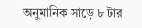অনুমানিক সাড়ে ৮ টার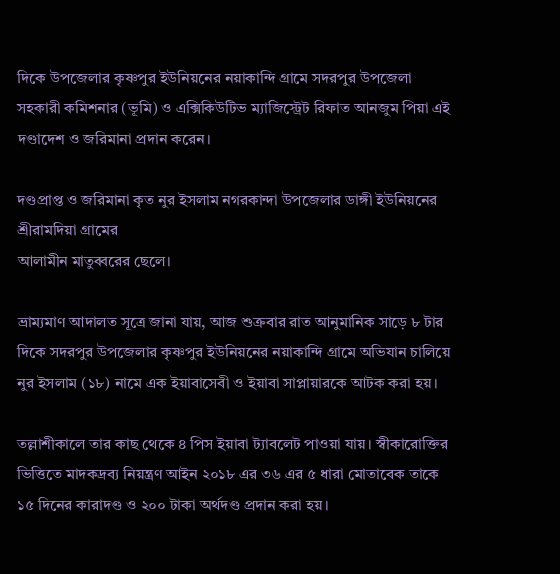দিকে উপজেলার কৃষ্ণপুর ইউনিয়নের নয়াকান্দি গ্রামে সদরপুর উপজেলা সহকারী কমিশনার (ভূমি) ও এক্সিকিউটিভ ম্যাজিস্ট্রেট রিফাত আনজুম পিয়া এই দণ্ডাদেশ ও জরিমানা প্রদান করেন।

দণ্ডপ্রাপ্ত ও জরিমানা কৃত নুর ইসলাম নগরকান্দা উপজেলার ডাঙ্গী ইউনিয়নের শ্রীরামদিয়া গ্রামের
আলামীন মাতুব্বরের ছেলে।

ভ্রাম্যমাণ আদালত সূত্রে জানা যায়, আজ শুক্রবার রাত আনুমানিক সাড়ে ৮ টার দিকে সদরপুর উপজেলার কৃষ্ণপুর ইউনিয়নের নয়াকান্দি গ্রামে অভিযান চালিয়ে নুর ইসলাম (১৮) নামে এক ইয়াবাসেবী ও ইয়াবা সাপ্লায়ারকে আটক করা হয়।

তল্লাশীকালে তার কাছ থেকে ৪ পিস ইয়াবা ট্যাবলেট পাওয়া যায়। স্বীকারোক্তির ভিত্তিতে মাদকদ্রব্য নিয়ন্ত্রণ আইন ২০১৮ এর ৩৬ এর ৫ ধারা মোতাবেক তাকে ১৫ দিনের কারাদণ্ড ও ২০০ টাকা অর্থদণ্ড প্রদান করা হয়।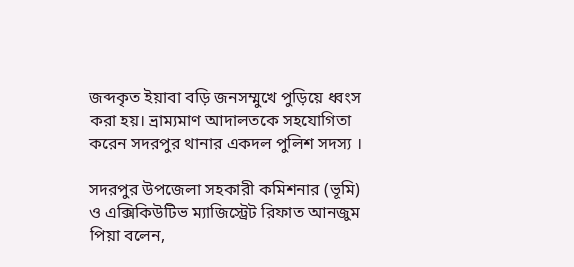জব্দকৃত ইয়াবা বড়ি জনসম্মুখে পুড়িয়ে ধ্বংস করা হয়। ভ্রাম্যমাণ আদালতকে সহযোগিতা করেন সদরপুর থানার একদল পুলিশ সদস্য ।

সদরপুর উপজেলা সহকারী কমিশনার (ভূমি) ও এক্সিকিউটিভ ম্যাজিস্ট্রেট রিফাত আনজুম পিয়া বলেন,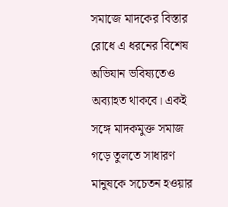সমাজে মাদকের বিস্তার রোধে এ ধরনের বিশেষ অভিযান ভবিষ্যতেও অব্যাহত থাকবে। একই সঙ্গে মাদকমুক্ত সমাজ গড়ে তুলতে সাধারণ মানুষকে সচেতন হওয়ার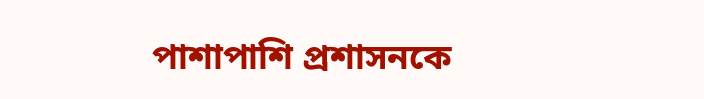পাশাপাশি প্রশাসনকে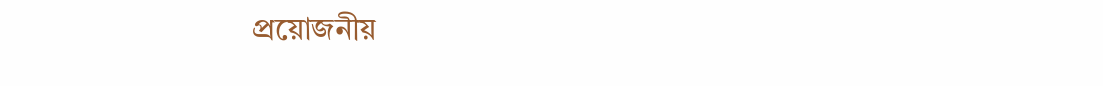প্রয়োজনীয়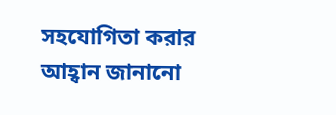সহযোগিতা করার আহ্বান জানানো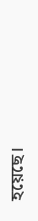হয়েছে।